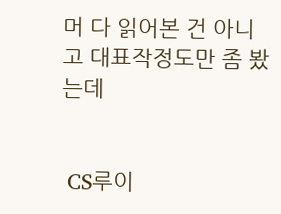머 다 읽어본 건 아니고 대표작정도만 좀 봤는데


 CS루이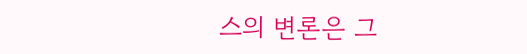스의 변론은 그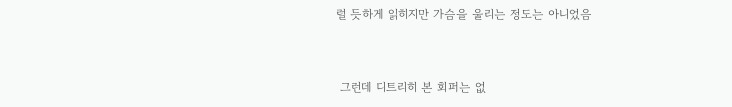럴 듯하게 읽히지만 가슴을 울리는 정도는 아니었음


 그런데 디트리히 본 회퍼는 없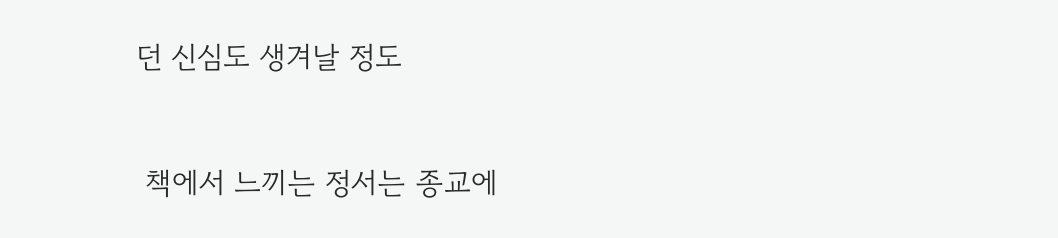던 신심도 생겨날 정도


 책에서 느끼는 정서는 종교에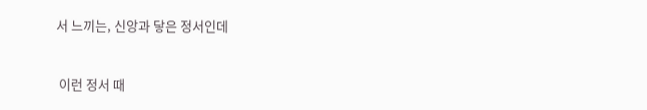서 느끼는, 신앙과 닿은 정서인데


 이런 정서 때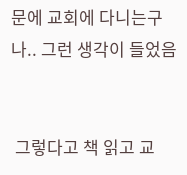문에 교회에 다니는구나.. 그런 생각이 들었음


 그렇다고 책 읽고 교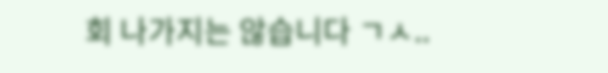회 나가지는 않습니다 ㄱㅅ..